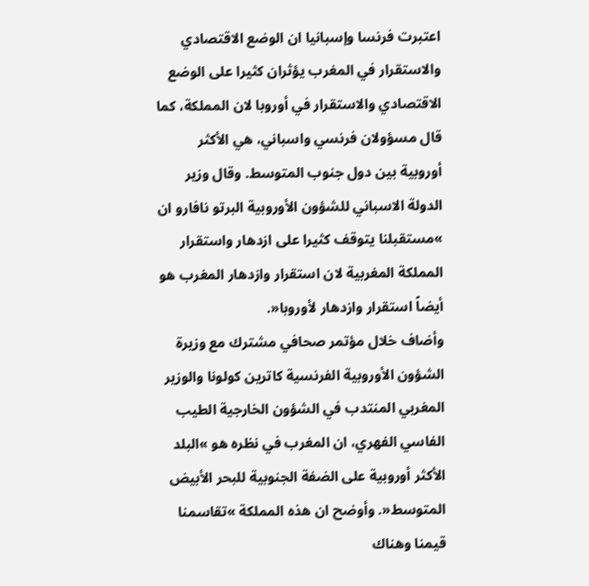اعتبرت فرنسا وإسبانيا ان الوضع الاقتصادي والاستقرار في المغرب يؤثران كثيرا على الوضع الاقتصادي والاستقرار في أوروبا لان المملكة، كما قال مسؤولان فرنسي واسباني، هي الأكثر أوروبية بين دول جنوب المتوسط. وقال وزير الدولة الاسباني للشؤون الأوروبية البرتو نافارو ان »مستقبلنا يتوقف كثيرا على ازدهار واستقرار المملكة المغربية لان استقرار وازدهار المغرب هو أيضاً استقرار وازدهار لأوروبا«.
وأضاف خلال مؤتمر صحافي مشترك مع وزيرة الشؤون الأوروبية الفرنسية كاترين كولونا والوزير المغربي المنتدب في الشؤون الخارجية الطيب الفاسي الفهري، ان المغرب في نظره هو »البلد الأكثر أوروبية على الضفة الجنوبية للبحر الأبيض المتوسط«. وأوضح ان هذه المملكة »تقاسمنا قيمنا وهناك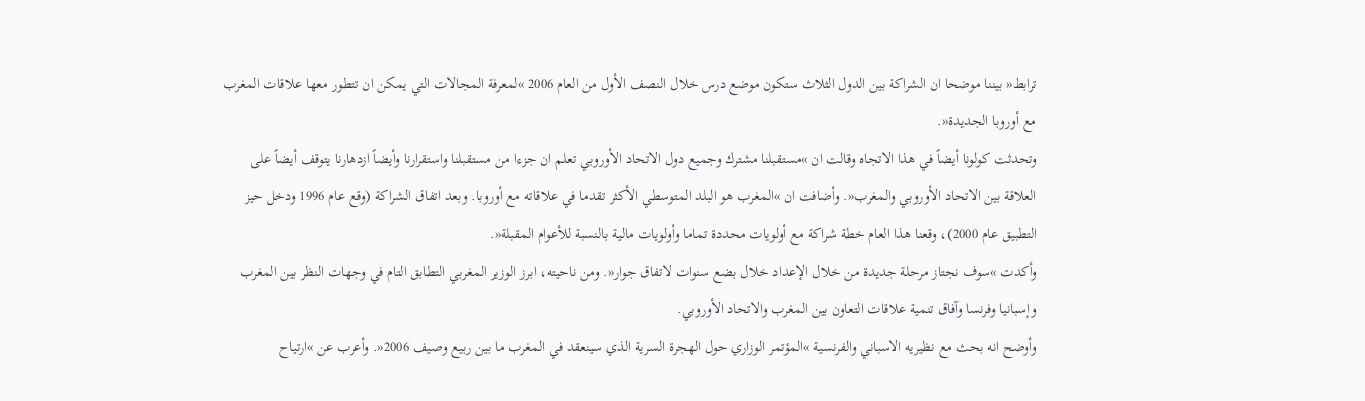ترابط« بيننا موضحا ان الشراكة بين الدول الثلاث ستكون موضع درس خلال النصف الأول من العام 2006 »لمعرفة المجالات التي يمكن ان تتطور معها علاقات المغرب مع أوروبا الجديدة«.
وتحدثت كولونا أيضاً في هذا الاتجاه وقالت ان »مستقبلنا مشترك وجميع دول الاتحاد الأوروبي تعلم ان جزءا من مستقبلنا واستقرارنا وأيضاً ازدهارنا يتوقف أيضاً على العلاقة بين الاتحاد الأوروبي والمغرب«. وأضافت ان »المغرب هو البلد المتوسطي الأكثر تقدما في علاقاته مع أوروبا. وبعد اتفاق الشراكة (وقع عام 1996 ودخل حيز التطبيق عام 2000)، وقعنا هذا العام خطة شراكة مع أولويات محددة تماما وأولويات مالية بالنسبة للأعوام المقبلة«.
وأكدت »سوف نجتاز مرحلة جديدة من خلال الإعداد خلال بضع سنوات لاتفاق جوار«. ومن ناحيته، ابرز الوزير المغربي التطابق التام في وجهات النظر بين المغرب وإسبانيا وفرنسا وآفاق تنمية علاقات التعاون بين المغرب والاتحاد الأوروبي.
وأوضح انه بحث مع نظيريه الاسباني والفرنسية »المؤتمر الوزاري حول الهجرة السرية الذي سينعقد في المغرب ما بين ربيع وصيف 2006«. وأعرب عن »ارتياح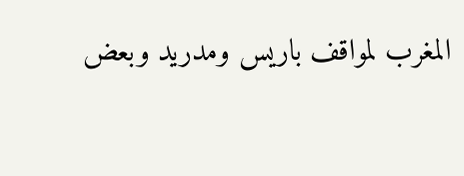المغرب لمواقف باريس ومدريد وبعض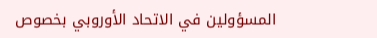المسؤولين في الاتحاد الأوروبي بخصوص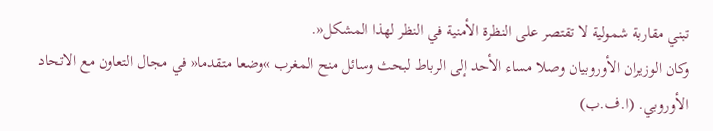تبني مقاربة شمولية لا تقتصر على النظرة الأمنية في النظر لهذا المشكل«.
وكان الوزيران الأوروبيان وصلا مساء الأحد إلى الرباط لبحث وسائل منح المغرب »وضعا متقدما« في مجال التعاون مع الاتحاد الأوروبي. (ا.ف.ب)